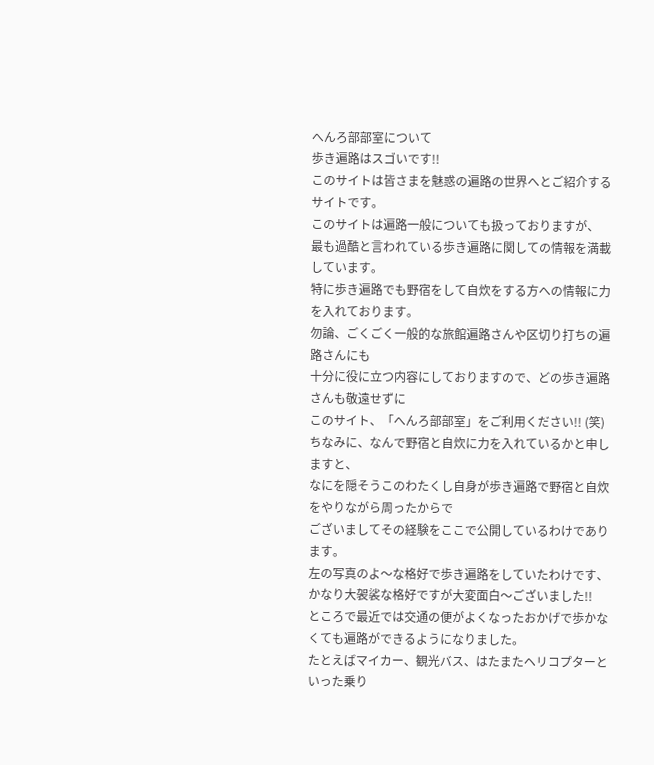へんろ部部室について
歩き遍路はスゴいです!!
このサイトは皆さまを魅惑の遍路の世界へとご紹介するサイトです。
このサイトは遍路一般についても扱っておりますが、
最も過酷と言われている歩き遍路に関しての情報を満載しています。
特に歩き遍路でも野宿をして自炊をする方への情報に力を入れております。
勿論、ごくごく一般的な旅館遍路さんや区切り打ちの遍路さんにも
十分に役に立つ内容にしておりますので、どの歩き遍路さんも敬遠せずに
このサイト、「へんろ部部室」をご利用ください!! (笑)
ちなみに、なんで野宿と自炊に力を入れているかと申しますと、
なにを隠そうこのわたくし自身が歩き遍路で野宿と自炊をやりながら周ったからで
ございましてその経験をここで公開しているわけであります。
左の写真のよ〜な格好で歩き遍路をしていたわけです、
かなり大袈裟な格好ですが大変面白〜ございました!!
ところで最近では交通の便がよくなったおかげで歩かなくても遍路ができるようになりました。
たとえばマイカー、観光バス、はたまたヘリコプターといった乗り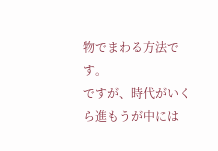物でまわる方法です。
ですが、時代がいくら進もうが中には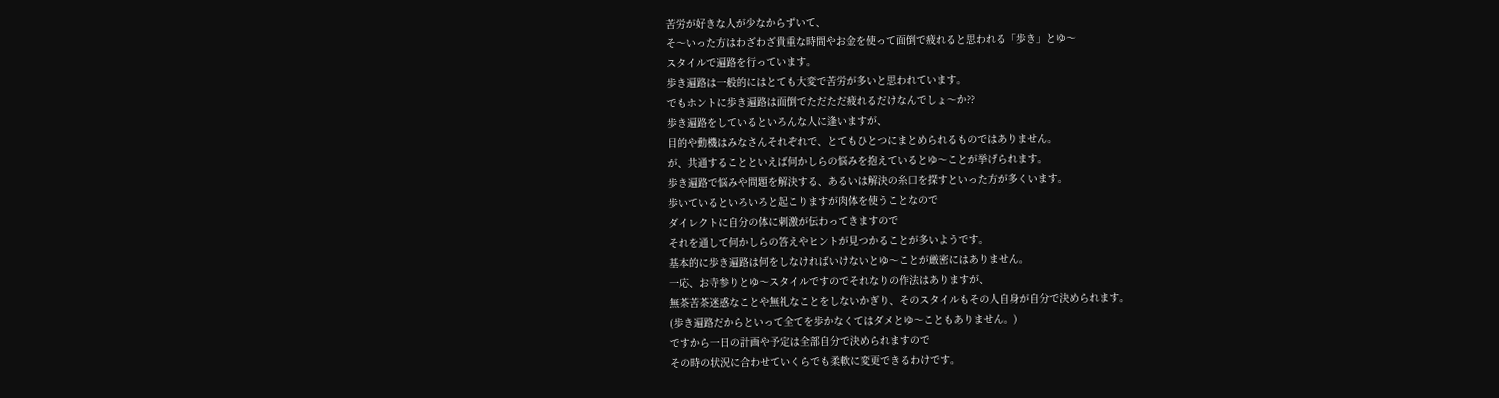苦労が好きな人が少なからずいて、
そ〜いった方はわざわざ貴重な時間やお金を使って面倒で疲れると思われる「歩き」とゆ〜
スタイルで遍路を行っています。
歩き遍路は一般的にはとても大変で苦労が多いと思われています。
でもホントに歩き遍路は面倒でただただ疲れるだけなんでしょ〜か??
歩き遍路をしているといろんな人に逢いますが、
目的や動機はみなさんそれぞれで、とてもひとつにまとめられるものではありません。
が、共通することといえば何かしらの悩みを抱えているとゆ〜ことが挙げられます。
歩き遍路で悩みや問題を解決する、あるいは解決の糸口を探すといった方が多くいます。
歩いているといろいろと起こりますが肉体を使うことなので
ダイレクトに自分の体に刺激が伝わってきますので
それを通して何かしらの答えやヒントが見つかることが多いようです。
基本的に歩き遍路は何をしなければいけないとゆ〜ことが厳密にはありません。
一応、お寺参りとゆ〜スタイルですのでそれなりの作法はありますが、
無茶苦茶迷惑なことや無礼なことをしないかぎり、そのスタイルもその人自身が自分で決められます。
(歩き遍路だからといって全てを歩かなくてはダメとゆ〜こともありません。)
ですから一日の計画や予定は全部自分で決められますので
その時の状況に合わせていくらでも柔軟に変更できるわけです。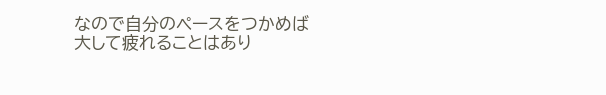なので自分のペースをつかめば大して疲れることはあり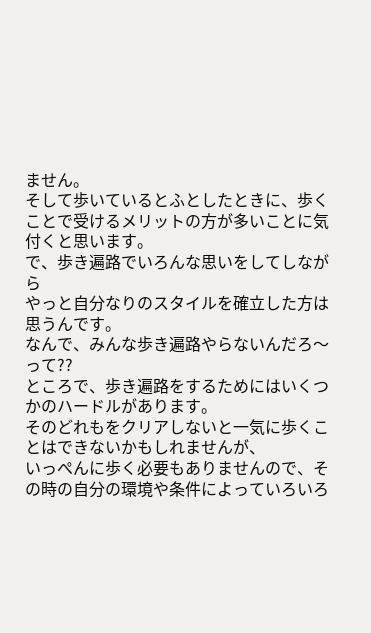ません。
そして歩いているとふとしたときに、歩くことで受けるメリットの方が多いことに気付くと思います。
で、歩き遍路でいろんな思いをしてしながら
やっと自分なりのスタイルを確立した方は思うんです。
なんで、みんな歩き遍路やらないんだろ〜って??
ところで、歩き遍路をするためにはいくつかのハードルがあります。
そのどれもをクリアしないと一気に歩くことはできないかもしれませんが、
いっぺんに歩く必要もありませんので、その時の自分の環境や条件によっていろいろ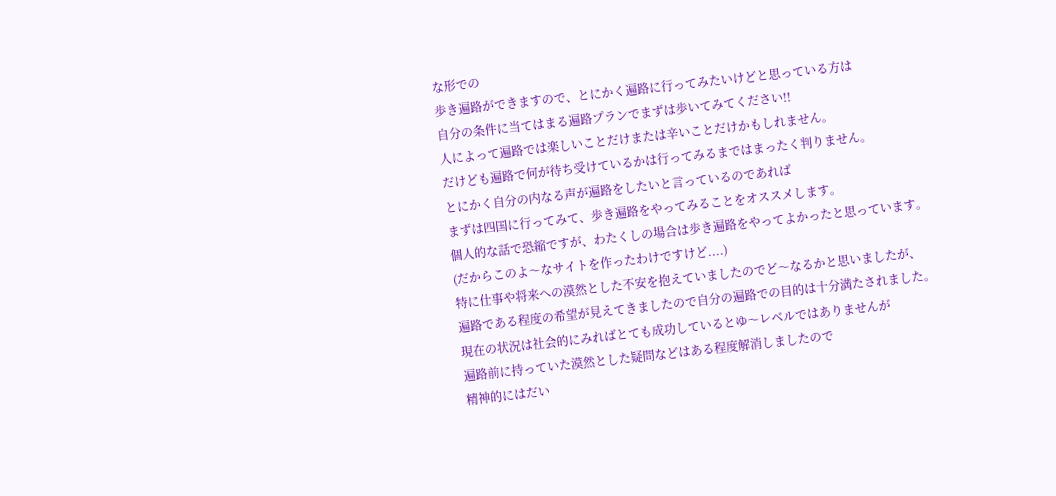な形での
歩き遍路ができますので、とにかく遍路に行ってみたいけどと思っている方は
自分の条件に当てはまる遍路プランでまずは歩いてみてください!!
人によって遍路では楽しいことだけまたは辛いことだけかもしれません。
だけども遍路で何が待ち受けているかは行ってみるまではまったく判りません。
とにかく自分の内なる声が遍路をしたいと言っているのであれば
まずは四国に行ってみて、歩き遍路をやってみることをオススメします。
個人的な話で恐縮ですが、わたくしの場合は歩き遍路をやってよかったと思っています。
(だからこのよ〜なサイトを作ったわけですけど....)
特に仕事や将来への漠然とした不安を抱えていましたのでど〜なるかと思いましたが、
遍路である程度の希望が見えてきましたので自分の遍路での目的は十分満たされました。
現在の状況は社会的にみればとても成功しているとゆ〜レベルではありませんが
遍路前に持っていた漠然とした疑問などはある程度解消しましたので
精神的にはだい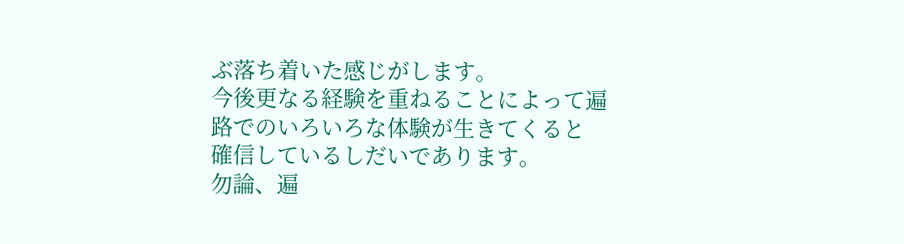ぶ落ち着いた感じがします。
今後更なる経験を重ねることによって遍路でのいろいろな体験が生きてくると
確信しているしだいであります。
勿論、遍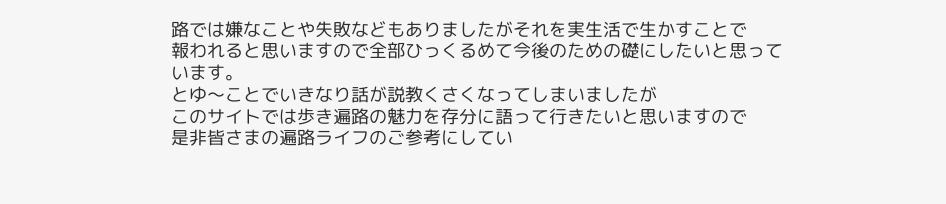路では嫌なことや失敗などもありましたがそれを実生活で生かすことで
報われると思いますので全部ひっくるめて今後のための礎にしたいと思っています。
とゆ〜ことでいきなり話が説教くさくなってしまいましたが
このサイトでは歩き遍路の魅力を存分に語って行きたいと思いますので
是非皆さまの遍路ライフのご参考にしてい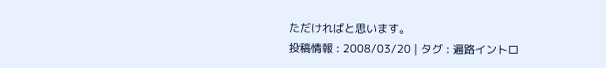ただければと思います。
投稿情報 : 2008/03/20 | タグ : 遍路イントロ